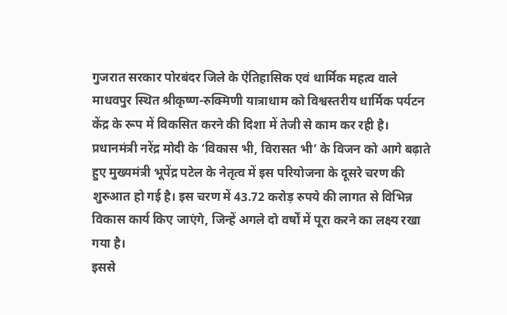गुजरात सरकार पोरबंदर जिले के ऐतिहासिक एवं धार्मिक महत्व वाले माधवपुर स्थित श्रीकृष्ण-रुक्मिणी यात्राधाम को विश्वस्तरीय धार्मिक पर्यटन केंद्र के रूप में विकसित करने की दिशा में तेजी से काम कर रही है। प्रधानमंत्री नरेंद्र मोदी के ‘विकास भी, विरासत भी’ के विजन को आगे बढ़ाते हुए मुख्यमंत्री भूपेंद्र पटेल के नेतृत्व में इस परियोजना के दूसरे चरण की शुरुआत हो गई है। इस चरण में 43.72 करोड़ रुपये की लागत से विभिन्न विकास कार्य किए जाएंगे, जिन्हें अगले दो वर्षों में पूरा करने का लक्ष्य रखा गया है।
इससे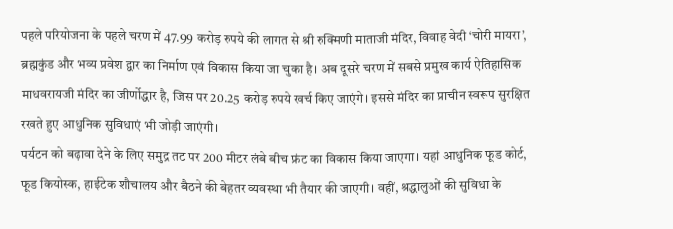पहले परियोजना के पहले चरण में 47.99 करोड़ रुपये की लागत से श्री रुक्मिणी माताजी मंदिर, विवाह वेदी ‘चोरी मायरा’, ब्रह्मकुंड और भव्य प्रवेश द्वार का निर्माण एवं विकास किया जा चुका है। अब दूसरे चरण में सबसे प्रमुख कार्य ऐतिहासिक माधवरायजी मंदिर का जीर्णोद्धार है, जिस पर 20.25 करोड़ रुपये खर्च किए जाएंगे। इससे मंदिर का प्राचीन स्वरूप सुरक्षित रखते हुए आधुनिक सुविधाएं भी जोड़ी जाएंगी।
पर्यटन को बढ़ावा देने के लिए समुद्र तट पर 200 मीटर लंबे बीच फ्रंट का विकास किया जाएगा। यहां आधुनिक फूड कोर्ट, फूड कियोस्क, हाईटेक शौचालय और बैठने की बेहतर व्यवस्था भी तैयार की जाएगी। वहीं, श्रद्धालुओं की सुविधा के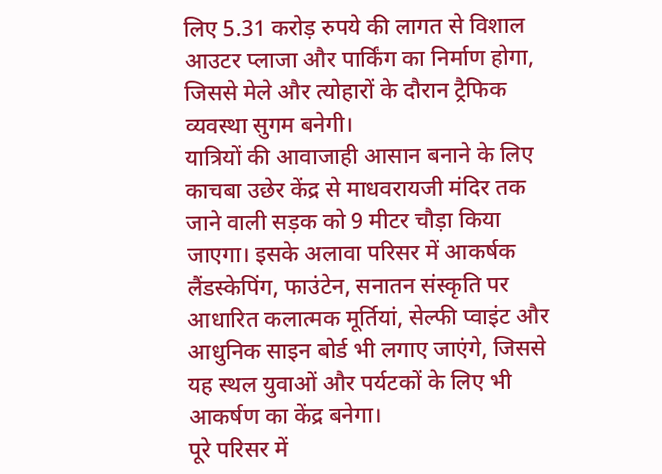लिए 5.31 करोड़ रुपये की लागत से विशाल आउटर प्लाजा और पार्किंग का निर्माण होगा, जिससे मेले और त्योहारों के दौरान ट्रैफिक व्यवस्था सुगम बनेगी।
यात्रियों की आवाजाही आसान बनाने के लिए काचबा उछेर केंद्र से माधवरायजी मंदिर तक जाने वाली सड़क को 9 मीटर चौड़ा किया जाएगा। इसके अलावा परिसर में आकर्षक लैंडस्केपिंग, फाउंटेन, सनातन संस्कृति पर आधारित कलात्मक मूर्तियां, सेल्फी प्वाइंट और आधुनिक साइन बोर्ड भी लगाए जाएंगे, जिससे यह स्थल युवाओं और पर्यटकों के लिए भी आकर्षण का केंद्र बनेगा।
पूरे परिसर में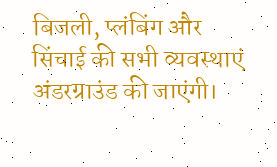बिजली, प्लंबिंग और सिंचाई की सभी व्यवस्थाएं अंडरग्राउंड की जाएंगी।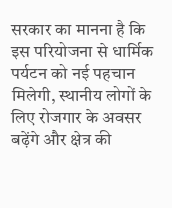सरकार का मानना है कि इस परियोजना से धार्मिक पर्यटन को नई पहचान मिलेगी, स्थानीय लोगों के लिए रोजगार के अवसर बढ़ेंगे और क्षेत्र की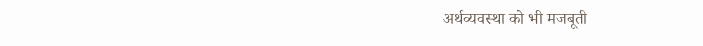अर्थव्यवस्था को भी मजबूती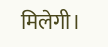मिलेगी।